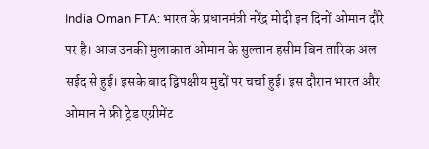India Oman FTA: भारत के प्रधानमंत्री नरेंद्र मोदी इन दिनों ओमान दौरे पर है। आज उनकी मुलाकात ओमान के सुल्तान हसीम बिन तारिक अल सईद से हुई। इसके बाद द्विपक्षीय मुद्दों पर चर्चा हुई। इस दौरान भारत और ओमान ने फ्री ट्रेड एग्रीमेंट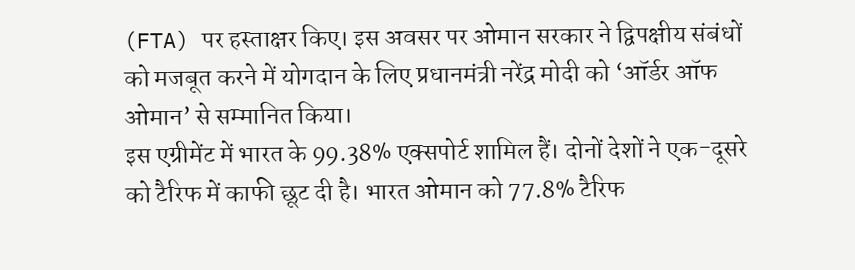(FTA) पर हस्ताक्षर किए। इस अवसर पर ओमान सरकार ने द्विपक्षीय संबंधों को मजबूत करने में योगदान के लिए प्रधानमंत्री नरेंद्र मोदी को ‘ऑर्डर ऑफ ओमान’ से सम्मानित किया।
इस एग्रीमेंट में भारत के 99.38% एक्सपोर्ट शामिल हैं। दोनों देशों ने एक-दूसरे को टैरिफ में काफी छूट दी है। भारत ओमान को 77.8% टैरिफ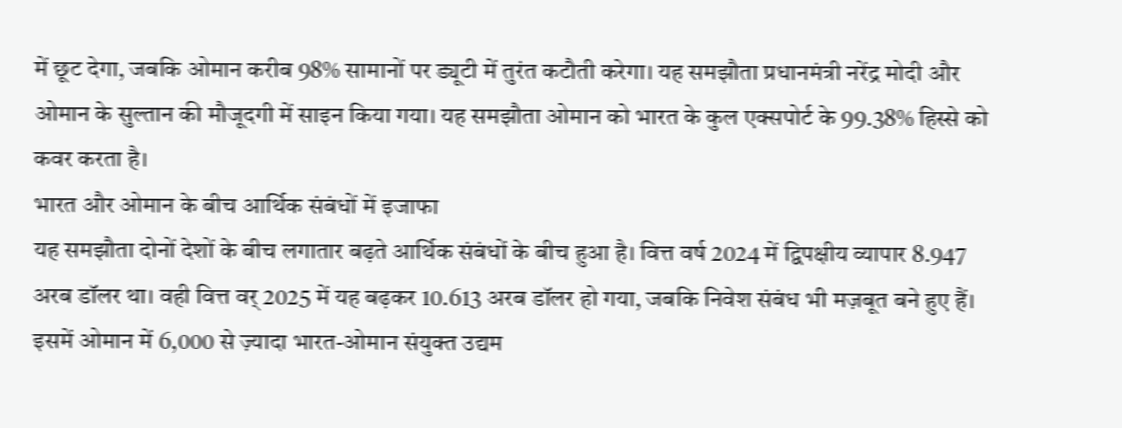में छूट देगा, जबकि ओमान करीब 98% सामानों पर ड्यूटी में तुरंत कटौती करेगा। यह समझौता प्रधानमंत्री नरेंद्र मोदी और ओमान के सुल्तान की मौजूदगी में साइन किया गया। यह समझौता ओमान को भारत के कुल एक्सपोर्ट के 99.38% हिस्से को कवर करता है।
भारत और ओमान के बीच आर्थिक संबंधों में इजाफा
यह समझौता दोनों देशों के बीच लगातार बढ़ते आर्थिक संबंधों के बीच हुआ है। वित्त वर्ष 2024 में द्विपक्षीय व्यापार 8.947 अरब डॉलर था। वही वित्त वर् 2025 में यह बढ़कर 10.613 अरब डॉलर हो गया, जबकि निवेश संबंध भी मज़बूत बने हुए हैं। इसमें ओमान में 6,000 से ज़्यादा भारत-ओमान संयुक्त उद्यम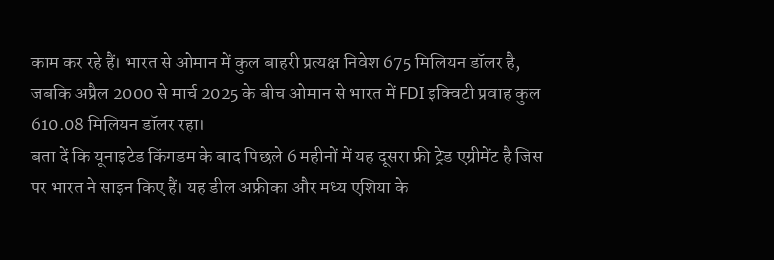काम कर रहे हैं। भारत से ओमान में कुल बाहरी प्रत्यक्ष निवेश 675 मिलियन डॉलर है, जबकि अप्रैल 2000 से मार्च 2025 के बीच ओमान से भारत में FDI इक्विटी प्रवाह कुल 610.08 मिलियन डॉलर रहा।
बता दें कि यूनाइटेड किंगडम के बाद पिछले 6 महीनों में यह दूसरा फ्री ट्रेड एग्रीमेंट है जिस पर भारत ने साइन किए हैं। यह डील अफ्रीका और मध्य एशिया के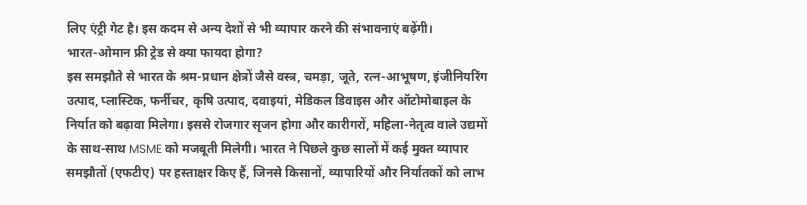लिए एंट्री गेट है। इस कदम से अन्य देशों से भी व्यापार करने की संभावनाएं बढ़ेंगी।
भारत-ओमान फ्री ट्रेड से क्या फायदा होगा?
इस समझौते से भारत के श्रम-प्रधान क्षेत्रों जैसे वस्त्र, चमड़ा, जूते, रत्न-आभूषण, इंजीनियरिंग उत्पाद, प्लास्टिक, फर्नीचर, कृषि उत्पाद, दवाइयां, मेडिकल डिवाइस और ऑटोमोबाइल के निर्यात को बढ़ावा मिलेगा। इससे रोजगार सृजन होगा और कारीगरों, महिला-नेतृत्व वाले उद्यमों के साथ-साथ MSME को मजबूती मिलेगी। भारत ने पिछले कुछ सालों में कई मुक्त व्यापार समझौतों (एफटीए) पर हस्ताक्षर किए हैं, जिनसे किसानों, व्यापारियों और निर्यातकों को लाभ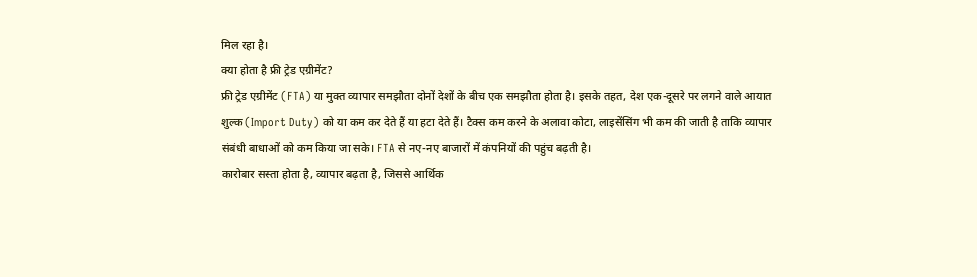मिल रहा है।
क्या होता है फ्री ट्रेड एग्रीमेंट?
फ्री ट्रेड एग्रीमेंट (FTA) या मुक्त व्यापार समझौता दोनों देशों के बीच एक समझौता होता है। इसके तहत, देश एक-दूसरे पर लगने वाले आयात शुल्क (Import Duty) को या कम कर देते हैं या हटा देते हैं। टैक्स कम करने के अलावा कोटा, लाइसेंसिंग भी कम की जाती है ताकि व्यापार संबंधी बाधाओं को कम किया जा सके। FTA से नए-नए बाजारों में कंपनियों की पहुंच बढ़ती है।
कारोबार सस्ता होता है, व्यापार बढ़ता है, जिससे आर्थिक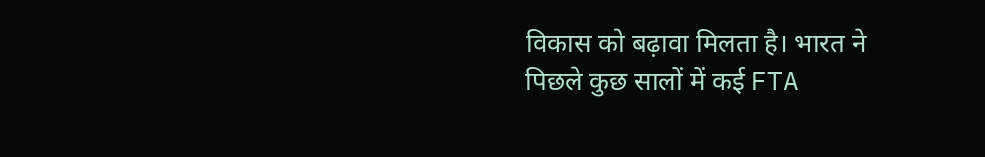विकास को बढ़ावा मिलता है। भारत ने पिछले कुछ सालों में कई FTA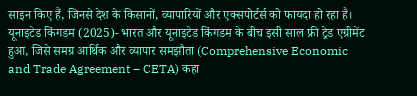साइन किए हैं, जिनसे देश के किसानों, व्यापारियों और एक्सपोर्टर्स को फायदा हो रहा है। यूनाइटेड किंगडम (2025)- भारत और यूनाइटेड किंगडम के बीच इसी साल फ्री ट्रेड एग्रीमेंट हुआ, जिसे समग्र आर्थिक और व्यापार समझौता (Comprehensive Economic and Trade Agreement – CETA) कहा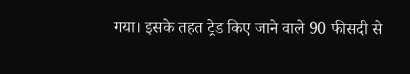गया। इसके तहत ट्रेड किए जाने वाले 90 फीसदी से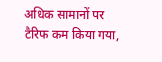अधिक सामानों पर टैरिफ कम किया गया,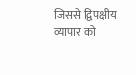जिससे द्विपक्षीय व्यापार को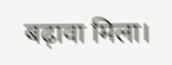बढ़ावा मिला।